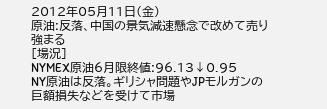2012年05月11日(金)
原油:反落、中国の景気減速懸念で改めて売り強まる
[場況]
NYMEX原油6月限終値:96.13↓0.95
NY原油は反落。ギリシャ問題やJPモルガンの巨額損失などを受けて市場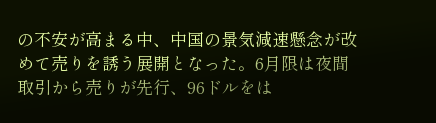の不安が高まる中、中国の景気減速懸念が改めて売りを誘う展開となった。6月限は夜間取引から売りが先行、96ドルをは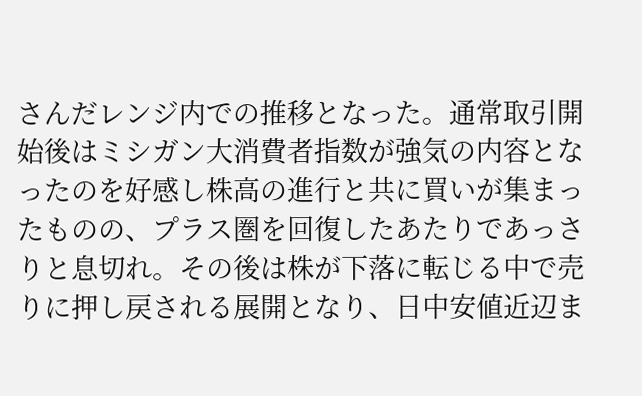さんだレンジ内での推移となった。通常取引開始後はミシガン大消費者指数が強気の内容となったのを好感し株高の進行と共に買いが集まったものの、プラス圏を回復したあたりであっさりと息切れ。その後は株が下落に転じる中で売りに押し戻される展開となり、日中安値近辺ま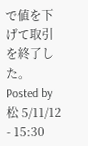で値を下げて取引を終了した。
Posted by 松 5/11/12 - 15:30